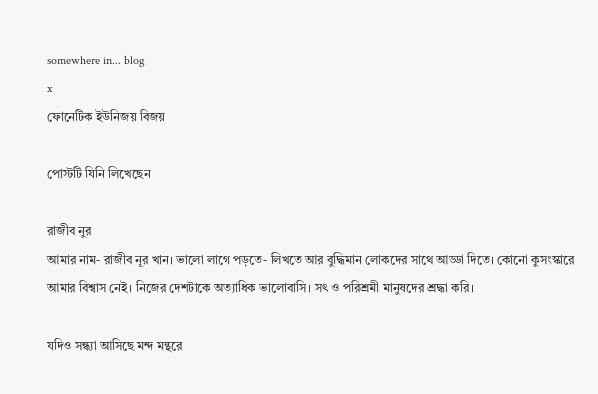somewhere in... blog
x
ফোনেটিক ইউনিজয় বিজয়

পোস্টটি যিনি লিখেছেন

রাজীব নুর
আমার নাম- রাজীব নূর খান। ভালো লাগে পড়তে- লিখতে আর বুদ্ধিমান লোকদের সাথে আড্ডা দিতে। কোনো কুসংস্কারে আমার বিশ্বাস নেই। নিজের দেশটাকে অত্যাধিক ভালোবাসি। সৎ ও পরিশ্রমী মানুষদের শ্রদ্ধা করি।

যদিও সন্ধ্যা আসিছে মন্দ মন্থরে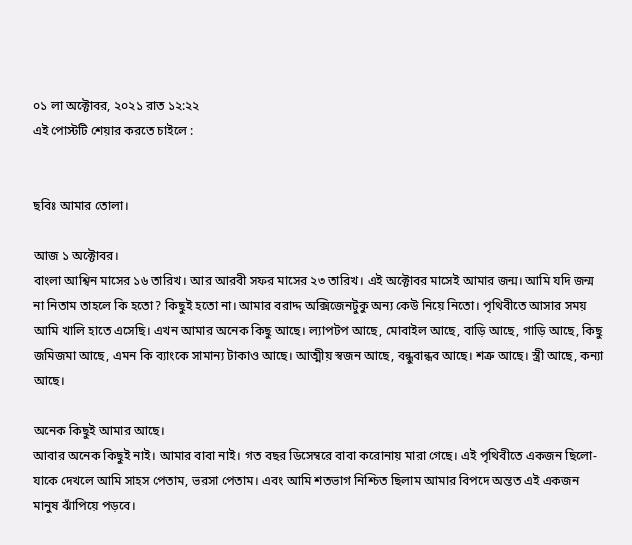০১ লা অক্টোবর, ২০২১ রাত ১২:২২
এই পোস্টটি শেয়ার করতে চাইলে :


ছবিঃ আমার তোলা।

আজ ১ অক্টোবর।
বাংলা আশ্বিন মাসের ১৬ তারিখ। আর আরবী সফর মাসের ২৩ তারিখ। এই অক্টোবর মাসেই আমার জন্ম। আমি যদি জন্ম না নিতাম তাহলে কি হতো? কিছুই হতো না। আমার বরাদ্দ অক্সিজেনটুকু অন্য কেউ নিয়ে নিতো। পৃথিবীতে আসার সময় আমি খালি হাতে এসেছি। এখন আমার অনেক কিছু আছে। ল্যাপটপ আছে, মোবাইল আছে, বাড়ি আছে, গাড়ি আছে, কিছু জমিজমা আছে, এমন কি ব্যাংকে সামান্য টাকাও আছে। আত্মীয় স্বজন আছে, বন্ধুবান্ধব আছে। শত্রু আছে। স্ত্রী আছে, কন্যা আছে।

অনেক কিছুই আমার আছে।
আবার অনেক কিছুই নাই। আমার বাবা নাই। গত বছর ডিসেম্বরে বাবা করোনায় মারা গেছে। এই পৃথিবীতে একজন ছিলো- যাকে দেখলে আমি সাহস পেতাম, ভরসা পেতাম। এবং আমি শতভাগ নিশ্চিত ছিলাম আমার বিপদে অন্তত এই একজন মানুষ ঝাঁপিয়ে পড়বে।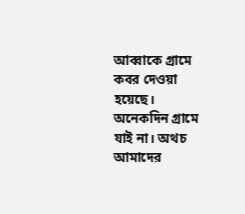আব্বাকে গ্রামে কবর দেওয়া হয়েছে। অনেকদিন গ্রামে যাই না। অথচ আমাদের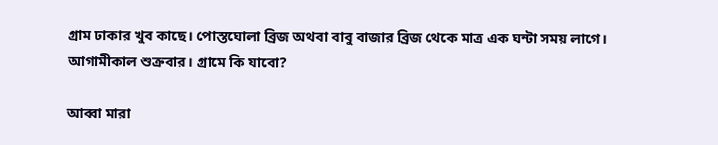গ্রাম ঢাকার খুব কাছে। পোস্তঘোলা ব্রিজ অথবা বাবু বাজার ব্রিজ থেকে মাত্র এক ঘন্টা সময় লাগে। আগামীকাল শুক্রবার। গ্রামে কি যাবো?

আব্বা মারা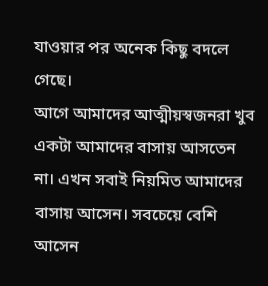যাওয়ার পর অনেক কিছু বদলে গেছে।
আগে আমাদের আত্মীয়স্বজনরা খুব একটা আমাদের বাসায় আসতেন না। এখন সবাই নিয়মিত আমাদের বাসায় আসেন। সবচেয়ে বেশি আসেন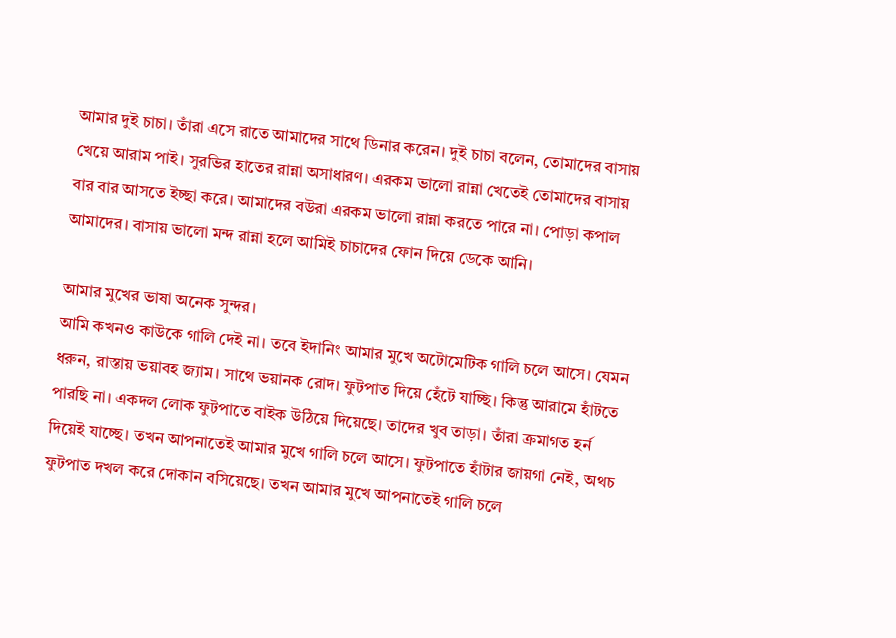আমার দুই চাচা। তাঁরা এসে রাতে আমাদের সাথে ডিনার করেন। দুই চাচা বলেন, তোমাদের বাসায় খেয়ে আরাম পাই। সুরভির হাতের রান্না অসাধারণ। এরকম ভালো রান্না খেতেই তোমাদের বাসায় বার বার আসতে ইচ্ছা করে। আমাদের বউরা এরকম ভালো রান্না করতে পারে না। পোড়া কপাল আমাদের। বাসায় ভালো মন্দ রান্না হলে আমিই চাচাদের ফোন দিয়ে ডেকে আনি।

আমার মুখের ভাষা অনেক সুন্দর।
আমি কখনও কাউকে গালি দেই না। তবে ইদানিং আমার মুখে অটোমেটিক গালি চলে আসে। যেমন ধরুন, রাস্তায় ভয়াবহ জ্যাম। সাথে ভয়ানক রোদ। ফুটপাত দিয়ে হেঁটে যাচ্ছি। কিন্তু আরামে হাঁটতে পারছি না। একদল লোক ফুটপাতে বাইক উঠিয়ে দিয়েছে। তাদের খুব তাড়া। তাঁরা ক্রমাগত হর্ন দিয়েই যাচ্ছে। তখন আপনাতেই আমার মুখে গালি চলে আসে। ফুটপাতে হাঁটার জায়গা নেই, অথচ ফুটপাত দখল করে দোকান বসিয়েছে। তখন আমার মুখে আপনাতেই গালি চলে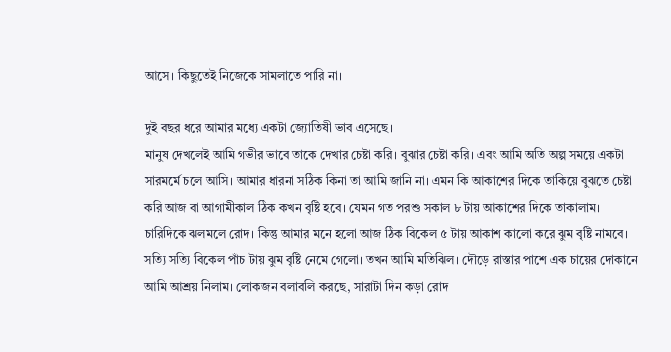আসে। কিছুতেই নিজেকে সামলাতে পারি না।

দুই বছর ধরে আমার মধ্যে একটা জ্যোতিষী ভাব এসেছে।
মানুষ দেখলেই আমি গভীর ভাবে তাকে দেখার চেষ্টা করি। বুঝার চেষ্টা করি। এবং আমি অতি অল্প সময়ে একটা সারমর্মে চলে আসি। আমার ধারনা সঠিক কিনা তা আমি জানি না। এমন কি আকাশের দিকে তাকিয়ে বুঝতে চেষ্টা করি আজ বা আগামীকাল ঠিক কখন বৃষ্টি হবে। যেমন গত পরশু সকাল ৮ টায় আকাশের দিকে তাকালাম। চারিদিকে ঝলমলে রোদ। কিন্তু আমার মনে হলো আজ ঠিক বিকেল ৫ টায় আকাশ কালো করে ঝুম বৃষ্টি নামবে।
সত্যি সত্যি বিকেল পাঁচ টায় ঝুম বৃষ্টি নেমে গেলো। তখন আমি মতিঝিল। দৌড়ে রাস্তার পাশে এক চায়ের দোকানে আমি আশ্রয় নিলাম। লোকজন বলাবলি করছে, সারাটা দিন কড়া রোদ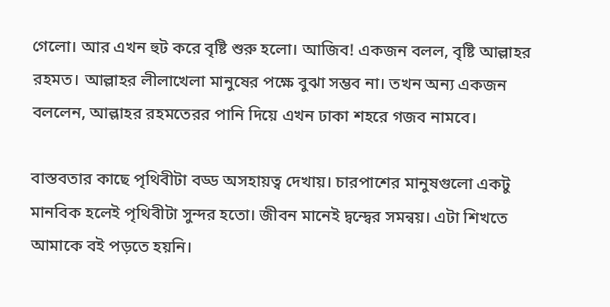গেলো। আর এখন হুট করে বৃষ্টি শুরু হলো। আজিব! একজন বলল, বৃষ্টি আল্লাহর রহমত। আল্লাহর লীলাখেলা মানুষের পক্ষে বুঝা সম্ভব না। তখন অন্য একজন বললেন, আল্লাহর রহমতেরর পানি দিয়ে এখন ঢাকা শহরে গজব নামবে।

বাস্তবতার কাছে পৃথিবীটা বড্ড অসহায়ত্ব দেখায়। চারপাশের মানুষগুলো একটু মানবিক হলেই পৃথিবীটা সুন্দর হতো। জীবন মানেই দ্বন্দ্বের সমন্বয়। এটা শিখতে আমাকে বই পড়তে হয়নি।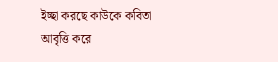ইচ্ছা করছে কাউকে কবিতা আবৃত্তি করে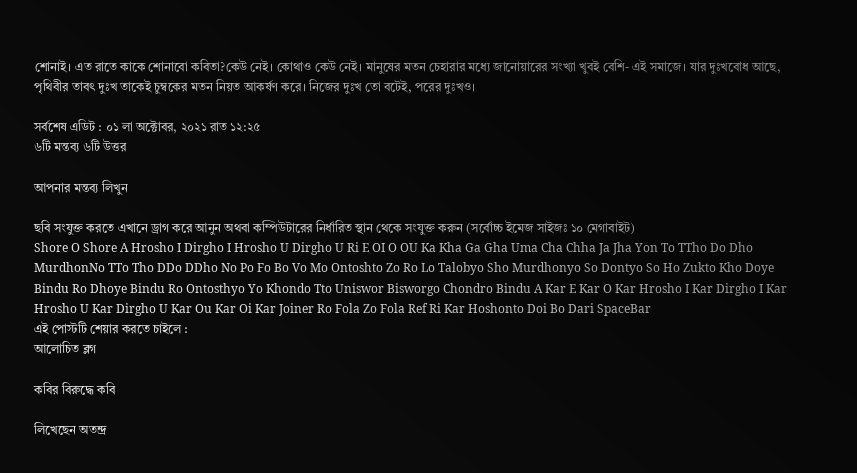শোনাই। এত রাতে কাকে শোনাবো কবিতা?কেউ নেই। কোথাও কেউ নেই। মানুষের মতন চেহারার মধ্যে জানোয়ারের সংখ্যা খুবই বেশি- এই সমাজে। যার দুঃখবোধ আছে, পৃথিবীর তাবৎ দুঃখ তাকেই চুম্বকের মতন নিয়ত আকর্ষণ করে। নিজের দুঃখ তো বটেই, পরের দুঃখও।

সর্বশেষ এডিট : ০১ লা অক্টোবর, ২০২১ রাত ১২:২৫
৬টি মন্তব্য ৬টি উত্তর

আপনার মন্তব্য লিখুন

ছবি সংযুক্ত করতে এখানে ড্রাগ করে আনুন অথবা কম্পিউটারের নির্ধারিত স্থান থেকে সংযুক্ত করুন (সর্বোচ্চ ইমেজ সাইজঃ ১০ মেগাবাইট)
Shore O Shore A Hrosho I Dirgho I Hrosho U Dirgho U Ri E OI O OU Ka Kha Ga Gha Uma Cha Chha Ja Jha Yon To TTho Do Dho MurdhonNo TTo Tho DDo DDho No Po Fo Bo Vo Mo Ontoshto Zo Ro Lo Talobyo Sho Murdhonyo So Dontyo So Ho Zukto Kho Doye Bindu Ro Dhoye Bindu Ro Ontosthyo Yo Khondo Tto Uniswor Bisworgo Chondro Bindu A Kar E Kar O Kar Hrosho I Kar Dirgho I Kar Hrosho U Kar Dirgho U Kar Ou Kar Oi Kar Joiner Ro Fola Zo Fola Ref Ri Kar Hoshonto Doi Bo Dari SpaceBar
এই পোস্টটি শেয়ার করতে চাইলে :
আলোচিত ব্লগ

কবির বিরুদ্ধে কবি

লিখেছেন অতন্দ্র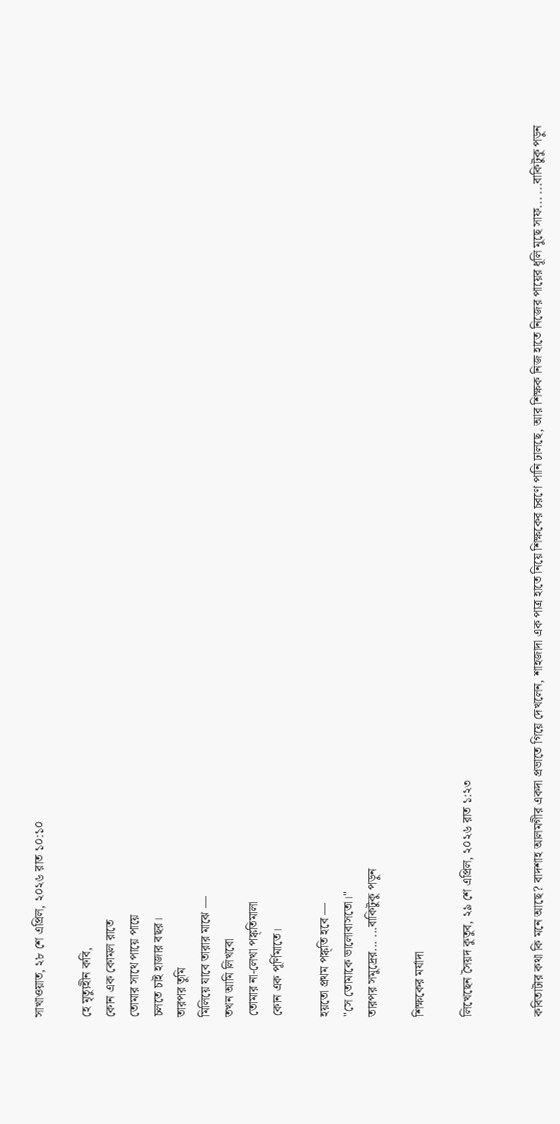সাখাওয়াত, ২৮ শে এপ্রিল, ২০২৬ রাত ১০:১০

হে মৃত্যুহীন কবি,
কোন এক কোমল রাতে
তোমার সাথে পায়ে পায়ে
চলতে চাই হাজার বছর।
তারপর তুমি
মিলিয়ে যাবে তারার মাঝে —
তখন আমি লিখবো
তোমার না-লেখা পঙ্ক্তিমালা
কোন এক পূর্ণিমাতে।

হয়তো প্রথম পঙ্ক্তি হবে —
"সে তোমাকে ভালোবাসতো।"
তারপর সমুদ্রের... ...বাকিটুকু পড়ুন

শিক্ষকের মর্যাদা

লিখেছেন সৈয়দ কুতুব, ২৯ শে এপ্রিল, ২০২৬ রাত ১:২৩


কবিতাটার কথা কি মনে আছে? বাদশাহ আলমগীর একদা প্রভাতে গিয়ে দেখলেন, শাহজাদা এক পাত্র হাতে নিয়ে শিক্ষকের চরণে পানি ঢালছে, আর শিক্ষক নিজ হাতে নিজের পায়ের ধূলি মুছে সাফ... ...বাকিটুকু পড়ুন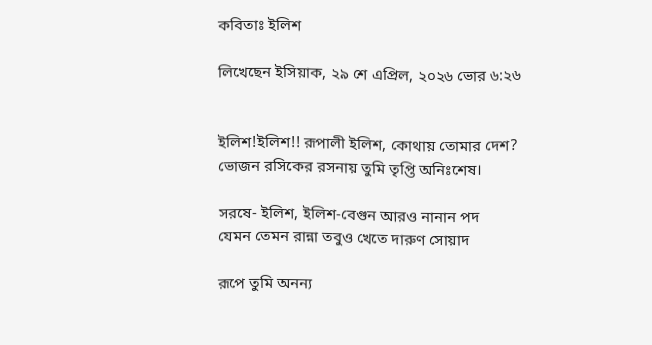কবিতাঃ ইলিশ

লিখেছেন ইসিয়াক, ২৯ শে এপ্রিল, ২০২৬ ভোর ৬:২৬


ইলিশ!ইলিশ!! রূপালী ইলিশ, কোথায় তোমার দেশ?
ভোজন রসিকের রসনায় তুমি তৃপ্তি অনিঃশেষ।

সরষে- ইলিশ, ইলিশ-বেগুন আরও নানান পদ
যেমন তেমন রান্না তবুও খেতে দারুণ সোয়াদ

রূপে তুমি অনন্য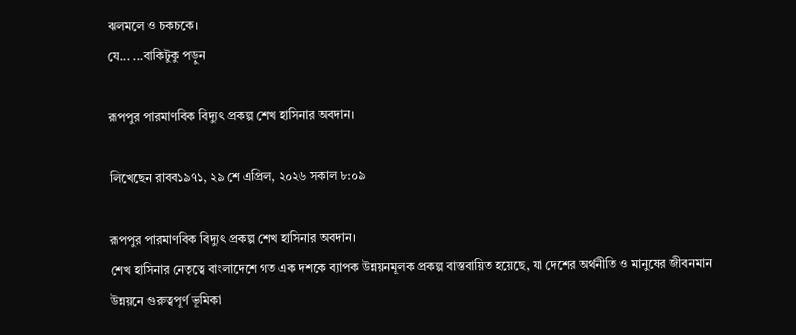ঝলমলে ও চকচকে।
যে... ...বাকিটুকু পড়ুন

রূপপুর পারমাণবিক বিদ্যুৎ প্রকল্প শেখ হাসিনার অবদান।

লিখেছেন রাবব১৯৭১, ২৯ শে এপ্রিল, ২০২৬ সকাল ৮:০৯

রূপপুর পারমাণবিক বিদ্যুৎ প্রকল্প শেখ হাসিনার অবদান।
শেখ হাসিনার নেতৃত্বে বাংলাদেশে গত এক দশকে ব্যাপক উন্নয়নমূলক প্রকল্প বাস্তবায়িত হয়েছে, যা দেশের অর্থনীতি ও মানুষের জীবনমান উন্নয়নে গুরুত্বপূর্ণ ভূমিকা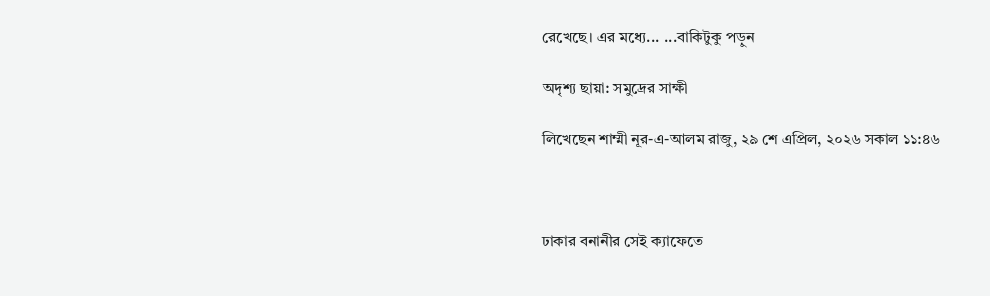রেখেছে। এর মধ্যে... ...বাকিটুকু পড়ুন

অদৃশ্য ছায়া: সমুদ্রের সাক্ষী

লিখেছেন শাম্মী নূর-এ-আলম রাজু, ২৯ শে এপ্রিল, ২০২৬ সকাল ১১:৪৬



ঢাকার বনানীর সেই ক্যাফেতে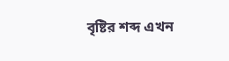বৃষ্টির শব্দ এখন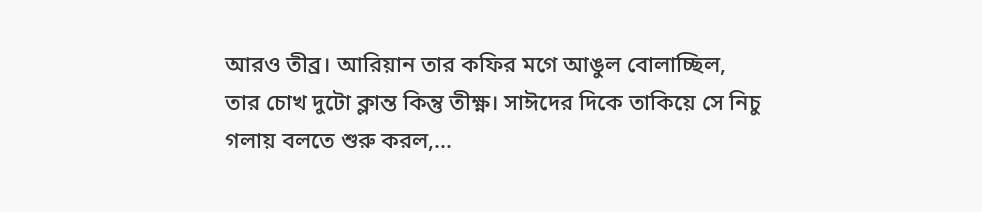আরও তীব্র। আরিয়ান তার কফির মগে আঙুল বোলাচ্ছিল, তার চোখ দুটো ক্লান্ত কিন্তু তীক্ষ্ণ। সাঈদের দিকে তাকিয়ে সে নিচু গলায় বলতে শুরু করল,...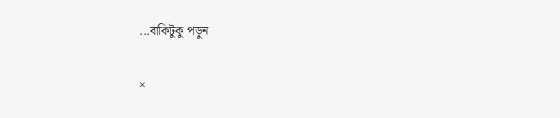...বাকিটুকু পড়ুন

×